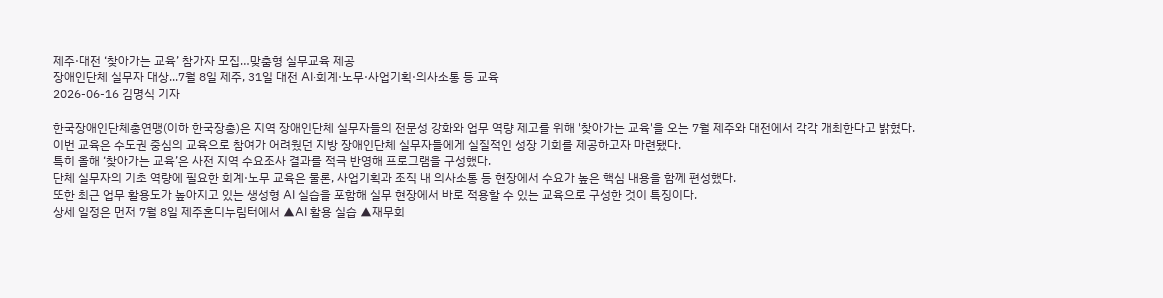제주·대전 ‘찾아가는 교육’ 참가자 모집…맞춤형 실무교육 제공
장애인단체 실무자 대상...7월 8일 제주, 31일 대전 AI·회계·노무·사업기획·의사소통 등 교육
2026-06-16 김명식 기자

한국장애인단체총연맹(이하 한국장총)은 지역 장애인단체 실무자들의 전문성 강화와 업무 역량 제고를 위해 '찾아가는 교육'을 오는 7월 제주와 대전에서 각각 개최한다고 밝혔다.
이번 교육은 수도권 중심의 교육으로 참여가 어려웠던 지방 장애인단체 실무자들에게 실질적인 성장 기회를 제공하고자 마련됐다.
특히 올해 ‘찾아가는 교육’은 사전 지역 수요조사 결과를 적극 반영해 프로그램을 구성했다.
단체 실무자의 기초 역량에 필요한 회계·노무 교육은 물론, 사업기획과 조직 내 의사소통 등 현장에서 수요가 높은 핵심 내용을 함께 편성했다.
또한 최근 업무 활용도가 높아지고 있는 생성형 AI 실습을 포함해 실무 현장에서 바로 적용할 수 있는 교육으로 구성한 것이 특징이다.
상세 일정은 먼저 7월 8일 제주혼디누림터에서 ▲AI 활용 실습 ▲재무회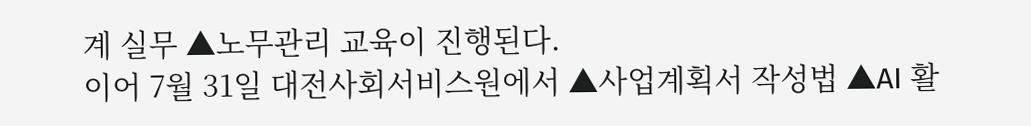계 실무 ▲노무관리 교육이 진행된다.
이어 7월 31일 대전사회서비스원에서 ▲사업계획서 작성법 ▲AI 활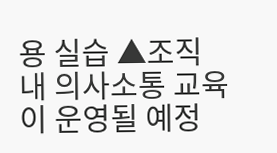용 실습 ▲조직 내 의사소통 교육이 운영될 예정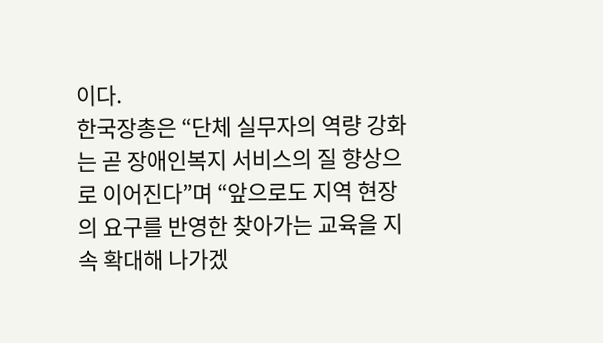이다.
한국장총은 “단체 실무자의 역량 강화는 곧 장애인복지 서비스의 질 향상으로 이어진다”며 “앞으로도 지역 현장의 요구를 반영한 찾아가는 교육을 지속 확대해 나가겠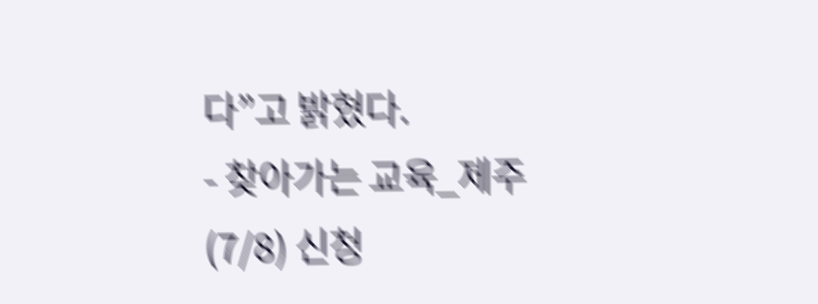다”고 밝혔다.
- 찾아가는 교육_제주(7/8) 신청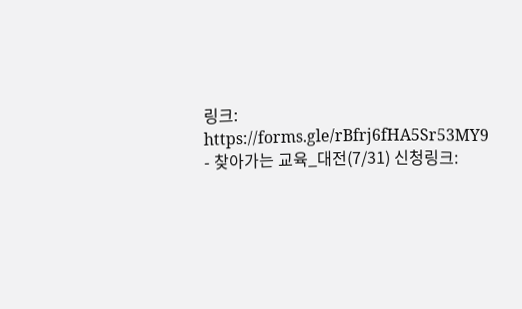링크: https://forms.gle/rBfrj6fHA5Sr53MY9
- 찾아가는 교육_대전(7/31) 신청링크: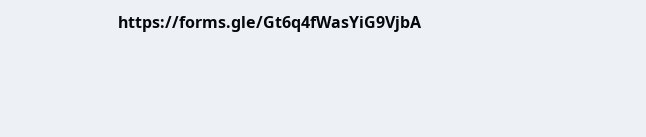https://forms.gle/Gt6q4fWasYiG9VjbA